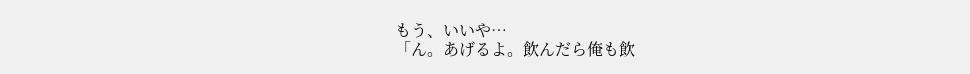もう、いいや…
「ん。あげるよ。飲んだら俺も飲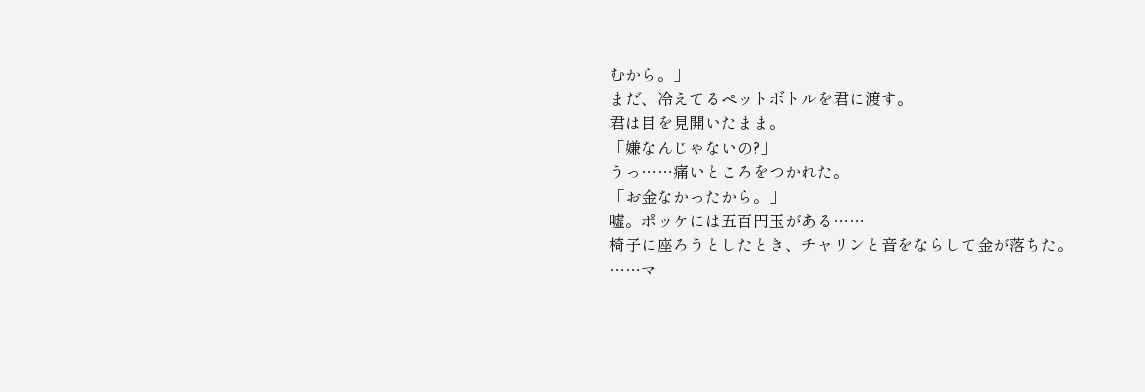むから。」
まだ、冷えてるペットボトルを君に渡す。
君は目を見開いたまま。
「嫌なんじゃないの?」
うっ……痛いところをつかれた。
「お金なかったから。」
嘘。ポッケには五百円玉がある……
椅子に座ろうとしたとき、チャリンと音をならして金が落ちた。
……マ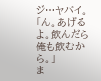ジ…ヤバイ。
「ん。あげるよ。飲んだら俺も飲むから。」
ま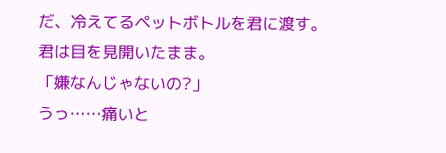だ、冷えてるペットボトルを君に渡す。
君は目を見開いたまま。
「嫌なんじゃないの?」
うっ……痛いと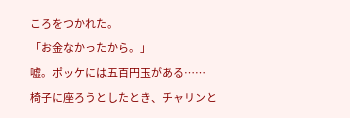ころをつかれた。
「お金なかったから。」
嘘。ポッケには五百円玉がある……
椅子に座ろうとしたとき、チャリンと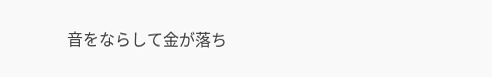音をならして金が落ち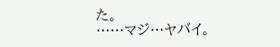た。
……マジ…ヤバイ。